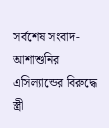সর্বশেষ সংবাদ-
আশাশুনির এসিল্যান্ডের বিরুদ্ধে স্ত্রী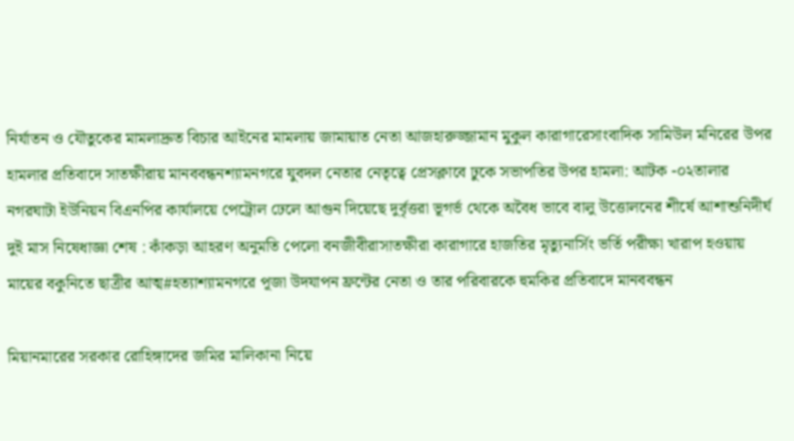নির্যাতন ও যৌতুকের মামলাদ্রুত বিচার আইনের মামলায় জামায়াত নেতা আজহারুজ্জামান ‍মুকুল কারাগারেসাংবাদিক সামিউল মনিরের উপর হামলার প্রতিবাদে সাতক্ষীরায় মানববন্ধনশ্যামনগরে যুবদল নেতার নেতৃত্বে প্রেসক্লাবে ঢুকে সভাপতির উপর হামলা: আটক -০২তালার নগরঘাটা ইউনিয়ন বিএনপির কার্যালয়ে পেট্রোল ঢেলে আগুন দিয়েছে দুর্বৃত্তরা ভূগর্ভ থেকে অবৈধ ভাবে বালু উত্তোলনের শীর্ষে আশাশুনিদীর্ঘ দুই মাস নিষেধাজ্ঞা শেষ : কাঁকড়া আহরণ অনুমতি পেলো বনজীবীরাসাতক্ষীরা কারাগারে হাজতির মৃত্যুনার্সিং ভর্তি পরীক্ষা খারাপ হওয়ায় মায়ের বকুনিতে ছাত্রীর আত্ম#হত্যাশ্যামনগরে পূজা উদযাপন ফ্রন্টের নেতা ও তার পরিবারকে হুমকির প্রতিবাদে মানববন্ধন

মিয়ানমারের সরকার রোহিঙ্গাদের জমির মালিকানা নিয়ে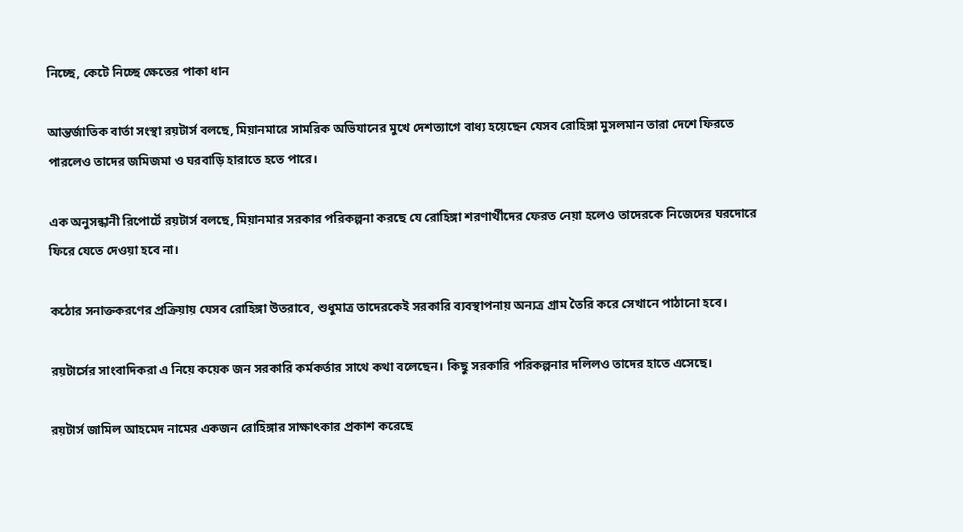নিচ্ছে, কেটে নিচ্ছে ক্ষেতের পাকা ধান

আন্তর্জাতিক বার্তা সংস্থা রয়টার্স বলছে, মিয়ানমারে সামরিক অভিযানের মুখে দেশত্যাগে বাধ্য হয়েছেন যেসব রোহিঙ্গা মুসলমান তারা দেশে ফিরতে পারলেও তাদের জমিজমা ও ঘরবাড়ি হারাতে হতে পারে।

এক অনুসন্ধানী রিপোর্টে রয়টার্স বলছে, মিয়ানমার সরকার পরিকল্পনা করছে যে রোহিঙ্গা শরণার্থীদের ফেরত নেয়া হলেও তাদেরকে নিজেদের ঘরদোরে ফিরে যেতে দেওয়া হবে না।

কঠোর সনাক্তকরণের প্রক্রিয়ায় যেসব রোহিঙ্গা উতরাবে, শুধুমাত্র তাদেরকেই সরকারি ব্যবস্থাপনায় অন্যত্র গ্রাম তৈরি করে সেখানে পাঠানো হবে।

রয়টার্সের সাংবাদিকরা এ নিয়ে কয়েক জন সরকারি কর্মকর্তার সাথে কথা বলেছেন। কিছু সরকারি পরিকল্পনার দলিলও তাদের হাতে এসেছে।

রয়টার্স জামিল আহমেদ নামের একজন রোহিঙ্গার সাক্ষাৎকার প্রকাশ করেছে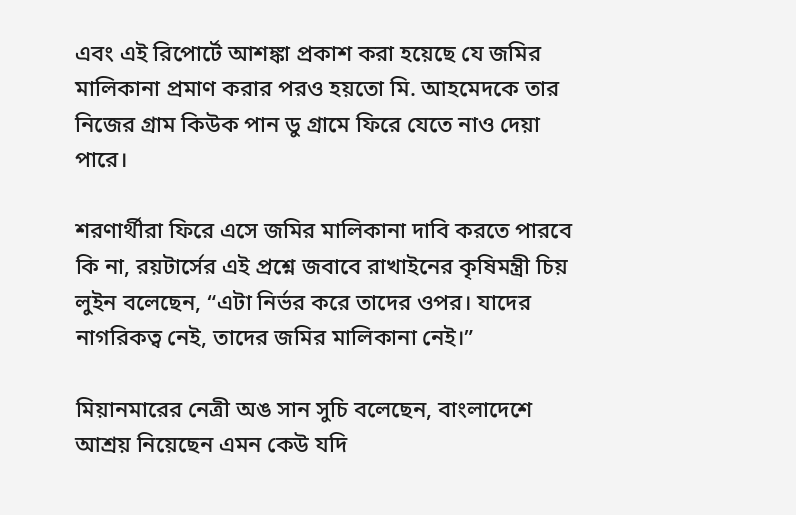এবং এই রিপোর্টে আশঙ্কা প্রকাশ করা হয়েছে যে জমির মালিকানা প্রমাণ করার পরও হয়তো মি. আহমেদকে তার নিজের গ্রাম কিউক পান ডু গ্রামে ফিরে যেতে নাও দেয়া পারে।

শরণার্থীরা ফিরে এসে জমির মালিকানা দাবি করতে পারবে কি না, রয়টার্সের এই প্রশ্নে জবাবে রাখাইনের কৃষিমন্ত্রী চিয় লুইন বলেছেন, “এটা নির্ভর করে তাদের ওপর। যাদের নাগরিকত্ব নেই, তাদের জমির মালিকানা নেই।”

মিয়ানমারের নেত্রী অঙ সান সুচি বলেছেন, বাংলাদেশে আশ্রয় নিয়েছেন এমন কেউ যদি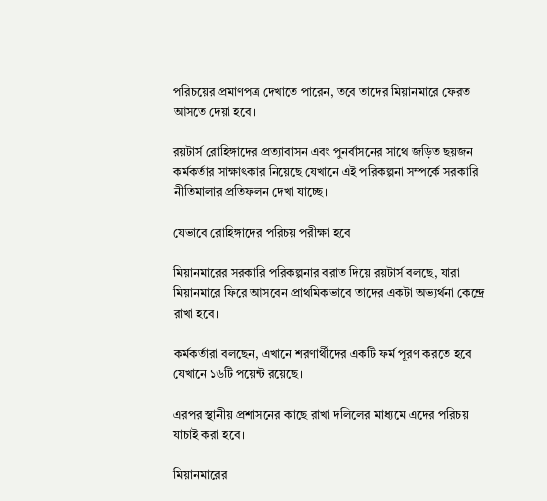পরিচয়ের প্রমাণপত্র দেখাতে পারেন, তবে তাদের মিয়ানমারে ফেরত আসতে দেয়া হবে।

রয়টার্স রোহিঙ্গাদের প্রত্যাবাসন এবং পুনর্বাসনের সাথে জড়িত ছয়জন কর্মকর্তার সাক্ষাৎকার নিয়েছে যেখানে এই পরিকল্পনা সম্পর্কে সরকারি নীতিমালার প্রতিফলন দেখা যাচ্ছে।

যেভাবে রোহিঙ্গাদের পরিচয় পরীক্ষা হবে

মিয়ানমারের সরকারি পরিকল্পনার বরাত দিয়ে রয়টার্স বলছে, যারা মিয়ানমারে ফিরে আসবেন প্রাথমিকভাবে তাদের একটা অভ্যর্থনা কেন্দ্রে রাখা হবে।

কর্মকর্তারা বলছেন, এখানে শরণার্থীদের একটি ফর্ম পূরণ করতে হবে যেখানে ১৬টি পয়েন্ট রয়েছে।

এরপর স্থানীয় প্রশাসনের কাছে রাখা দলিলের মাধ্যমে এদের পরিচয় যাচাই করা হবে।

মিয়ানমারের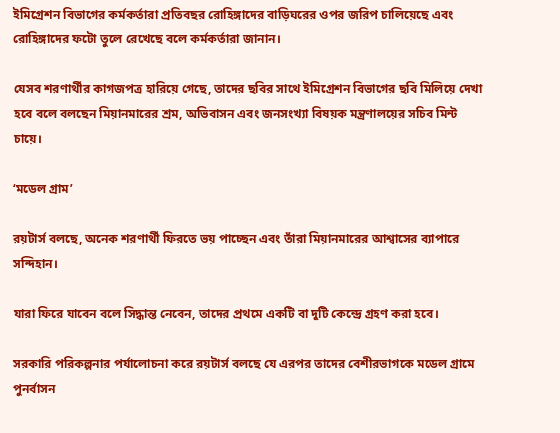ইমিগ্রেশন বিভাগের কর্মকর্তারা প্রতিবছর রোহিঙ্গাদের বাড়িঘরের ওপর জরিপ চালিয়েছে এবং রোহিঙ্গাদের ফটো তুলে রেখেছে বলে কর্মকর্তারা জানান।

যেসব শরণার্থীর কাগজপত্র হারিয়ে গেছে, তাদের ছবির সাথে ইমিগ্রেশন বিভাগের ছবি মিলিয়ে দেখা হবে বলে বলছেন মিয়ানমারের শ্রম, অভিবাসন এবং জনসংখ্যা বিষয়ক মন্ত্রণালয়ের সচিব মিন্ট চায়ে।

‘মডেল গ্রাম’

রয়টার্স বলছে, অনেক শরণার্থী ফিরতে ভয় পাচ্ছেন এবং তাঁরা মিয়ানমারের আশ্বাসের ব্যাপারে সন্দিহান।

যারা ফিরে যাবেন বলে সিদ্ধান্ত নেবেন, তাদের প্রথমে একটি বা দুটি কেন্দ্রে গ্রহণ করা হবে।

সরকারি পরিকল্পনার পর্যালোচনা করে রয়টার্স বলছে যে এরপর তাদের বেশীরভাগকে মডেল গ্রামে পুনর্বাসন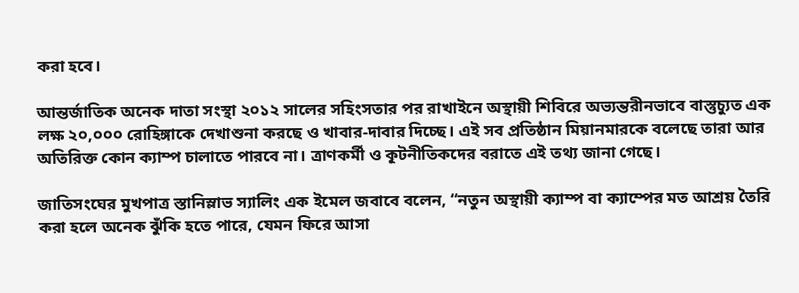করা হবে।

আন্তর্জাতিক অনেক দাতা সংস্থা ২০১২ সালের সহিংসতার পর রাখাইনে অস্থায়ী শিবিরে অভ্যন্তরীনভাবে বাস্তুচ্যুত এক লক্ষ ২০,০০০ রোহিঙ্গাকে দেখাশুনা করছে ও খাবার-দাবার দিচ্ছে। এই সব প্রতিষ্ঠান মিয়ানমারকে বলেছে তারা আর অতিরিক্ত কোন ক্যাম্প চালাতে পারবে না। ত্রাণকর্মী ও কূটনীতিকদের বরাতে এই তথ্য জানা গেছে।

জাতিসংঘের মুখপাত্র স্তানিস্লাভ স্যালিং এক ইমেল জবাবে বলেন, “নতুন অস্থায়ী ক্যাম্প বা ক্যাম্পের মত আশ্রয় তৈরি করা হলে অনেক ঝুঁকি হতে পারে, যেমন ফিরে আসা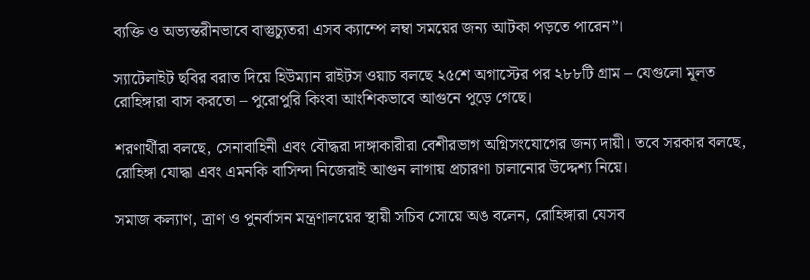ব্যক্তি ও অভ্যন্তরীনভাবে বাস্তুচ্যুতরা এসব ক্যাম্পে লম্বা সময়ের জন্য আটকা পড়তে পারেন”।

স্যাটেলাইট ছবির বরাত দিয়ে হিউম্যান রাইটস ওয়াচ বলছে ২৫শে অগাস্টের পর ২৮৮টি গ্রাম – যেগুলো মূলত রোহিঙ্গারা বাস করতো – পুরোপুরি কিংবা আংশিকভাবে আগুনে পুড়ে গেছে।

শরণার্থীরা বলছে, সেনাবাহিনী এবং বৌদ্ধরা দাঙ্গাকারীরা বেশীরভাগ অগ্নিসংযোগের জন্য দায়ী। তবে সরকার বলছে, রোহিঙ্গা যোদ্ধা এবং এমনকি বাসিন্দা নিজেরাই আগুন লাগায় প্রচারণা চালানোর উদ্দেশ্য নিয়ে।

সমাজ কল্যাণ, ত্রাণ ও পুনর্বাসন মন্ত্রণালয়ের স্থায়ী সচিব সোয়ে অঙ বলেন, রোহিঙ্গারা যেসব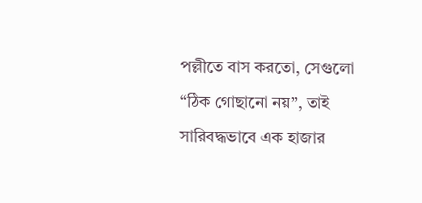পল্লীতে বাস করতো, সেগুলো “ঠিক গোছানো নয়”, তাই সারিবদ্ধভাবে এক হাজার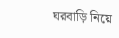ঘরবাড়ি নিয়ে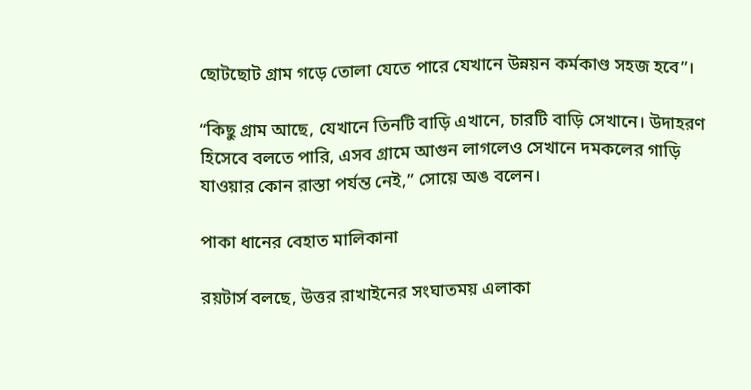ছোটছোট গ্রাম গড়ে তোলা যেতে পারে যেখানে উন্নয়ন কর্মকাণ্ড সহজ হবে”।

“কিছু গ্রাম আছে, যেখানে তিনটি বাড়ি এখানে, চারটি বাড়ি সেখানে। উদাহরণ হিসেবে বলতে পারি, এসব গ্রামে আগুন লাগলেও সেখানে দমকলের গাড়ি যাওয়ার কোন রাস্তা পর্যন্ত নেই,” সোয়ে অঙ বলেন।

পাকা ধানের বেহাত মালিকানা

রয়টার্স বলছে, উত্তর রাখাইনের সংঘাতময় এলাকা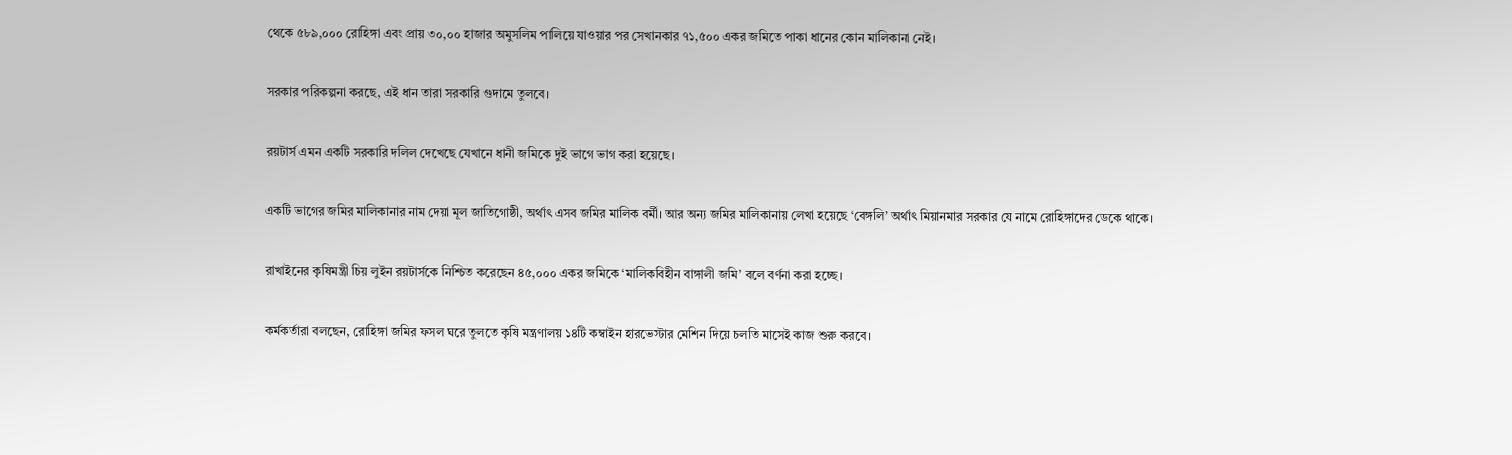থেকে ৫৮৯,০০০ রোহিঙ্গা এবং প্রায় ৩০,০০ হাজার অমুসলিম পালিয়ে যাওয়ার পর সেখানকার ৭১,৫০০ একর জমিতে পাকা ধানের কোন মালিকানা নেই।

সরকার পরিকল্পনা করছে, এই ধান তারা সরকারি গুদামে তুলবে।

রয়টার্স এমন একটি সরকারি দলিল দেখেছে যেখানে ধানী জমিকে দুই ভাগে ভাগ করা হয়েছে।

একটি ভাগের জমির মালিকানার নাম দেয়া মূল জাতিগোষ্ঠী, অর্থাৎ এসব জমির মালিক বর্মী। আর অন্য জমির মালিকানায় লেখা হয়েছে ‘বেঙ্গলি’ অর্থাৎ মিয়ানমার সরকার যে নামে রোহিঙ্গাদের ডেকে থাকে।

রাখাইনের কৃষিমন্ত্রী চিয় লুইন রয়টার্সকে নিশ্চিত করেছেন ৪৫,০০০ একর জমিকে ‘মালিকবিহীন বাঙ্গালী জমি’ বলে বর্ণনা করা হচ্ছে।

কর্মকর্তারা বলছেন, রোহিঙ্গা জমির ফসল ঘরে তুলতে কৃষি মন্ত্রণালয় ১৪টি কম্বাইন হারভেস্টার মেশিন দিয়ে চলতি মাসেই কাজ শুরু করবে।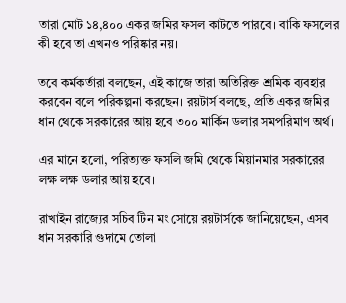তারা মোট ১৪,৪০০ একর জমির ফসল কাটতে পারবে। বাকি ফসলের কী হবে তা এখনও পরিষ্কার নয়।

তবে কর্মকর্তারা বলছেন, এই কাজে তারা অতিরিক্ত শ্রমিক ব্যবহার করবেন বলে পরিকল্পনা করছেন। রয়টার্স বলছে, প্রতি একর জমির ধান থেকে সরকারের আয় হবে ৩০০ মার্কিন ডলার সমপরিমাণ অর্থ।

এর মানে হলো, পরিত্যক্ত ফসলি জমি থেকে মিয়ানমার সরকারের লক্ষ লক্ষ ডলার আয় হবে।

রাখাইন রাজ্যের সচিব টিন মং সোয়ে রয়টার্সকে জানিয়েছেন, এসব ধান সরকারি গুদামে তোলা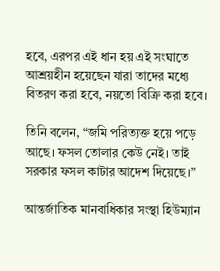হবে, এরপর এই ধান হয় এই সংঘাতে আশ্রয়হীন হয়েছেন যারা তাদের মধ্যে বিতরণ করা হবে, নয়তো বিক্রি করা হবে।

তিনি বলেন, “জমি পরিত্যক্ত হয়ে পড়ে আছে। ফসল তোলার কেউ নেই। তাই সরকার ফসল কাটার আদেশ দিয়েছে।”

আন্তর্জাতিক মানবাধিকার সংস্থা হিউম্যান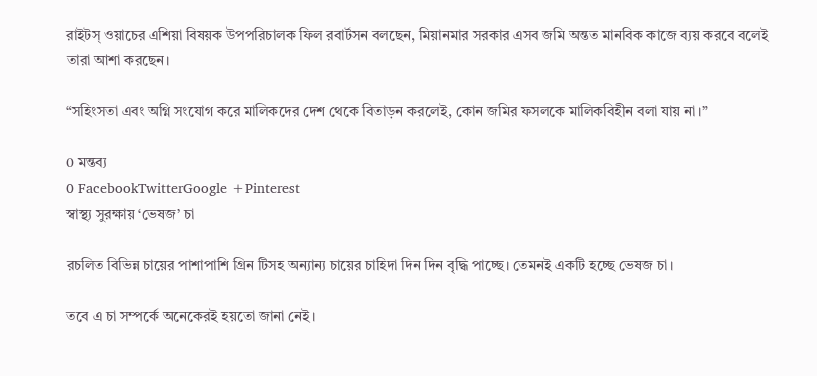রাইটস্‌ ওয়াচের এশিয়া বিষয়ক উপপরিচালক ফিল রবার্টসন বলছেন, মিয়ানমার সরকার এসব জমি অন্তত মানবিক কাজে ব্যয় করবে বলেই তারা আশা করছেন।

“সহিংসতা এবং অগ্নি সংযোগ করে মালিকদের দেশ থেকে বিতাড়ন করলেই, কোন জমির ফসলকে মালিকবিহীন বলা যায় না।”

0 মন্তব্য
0 FacebookTwitterGoogle +Pinterest
স্বাস্থ্য সুরক্ষায় ‘ভেষজ’ চা

রচলিত বিভিন্ন চায়ের পাশাপাশি গ্রিন টিসহ অন্যান্য চায়ের চাহিদা দিন দিন বৃদ্ধি পাচ্ছে। তেমনই একটি হচ্ছে ভেষজ চা।

তবে এ চা সম্পর্কে অনেকেরই হয়তো জানা নেই।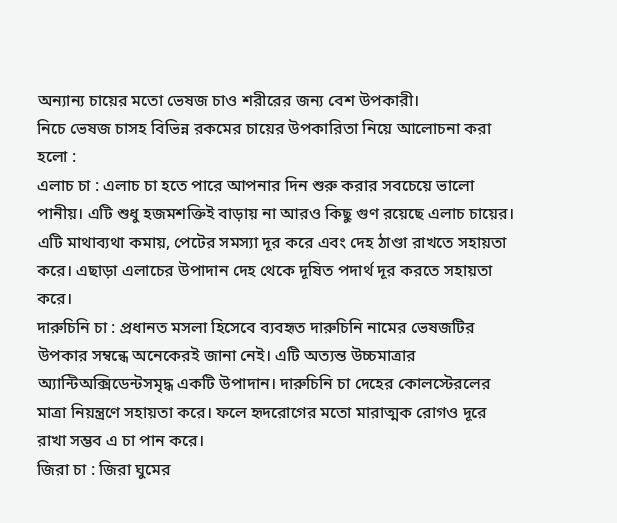অন্যান্য চায়ের মতো ভেষজ চাও শরীরের জন্য বেশ উপকারী।
নিচে ভেষজ চাসহ বিভিন্ন রকমের চায়ের উপকারিতা নিয়ে আলোচনা করা হলো :
এলাচ চা : এলাচ চা হতে পারে আপনার দিন শুরু করার সবচেয়ে ভালো পানীয়। এটি শুধু হজমশক্তিই বাড়ায় না আরও কিছু গুণ রয়েছে এলাচ চায়ের। এটি মাথাব্যথা কমায়, পেটের সমস্যা দূর করে এবং দেহ ঠাণ্ডা রাখতে সহায়তা করে। এছাড়া এলাচের উপাদান দেহ থেকে দূষিত পদার্থ দূর করতে সহায়তা করে।
দারুচিনি চা : প্রধানত মসলা হিসেবে ব্যবহৃত দারুচিনি নামের ভেষজটির উপকার সম্বন্ধে অনেকেরই জানা নেই। এটি অত্যন্ত উচ্চমাত্রার অ্যান্টিঅক্সিডেন্টসমৃদ্ধ একটি উপাদান। দারুচিনি চা দেহের কোলস্টেরলের মাত্রা নিয়ন্ত্রণে সহায়তা করে। ফলে হৃদরোগের মতো মারাত্মক রোগও দূরে রাখা সম্ভব এ চা পান করে।
জিরা চা : জিরা ঘুমের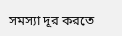সমস্যা দূর করতে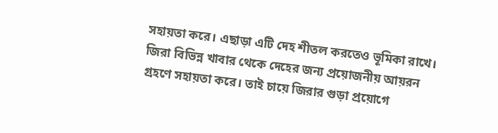সহায়তা করে। এছাড়া এটি দেহ শীতল করতেও ভূমিকা রাখে। জিরা বিভিন্ন খাবার থেকে দেহের জন্য প্রয়োজনীয় আয়রন গ্রহণে সহায়তা করে। তাই চায়ে জিরার গুড়া প্রয়োগে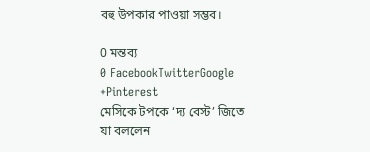বহু উপকার পাওয়া সম্ভব।

0 মন্তব্য
0 FacebookTwitterGoogle +Pinterest
মেসিকে টপকে ‘দ্য বেস্ট’ জিতে যা বললেন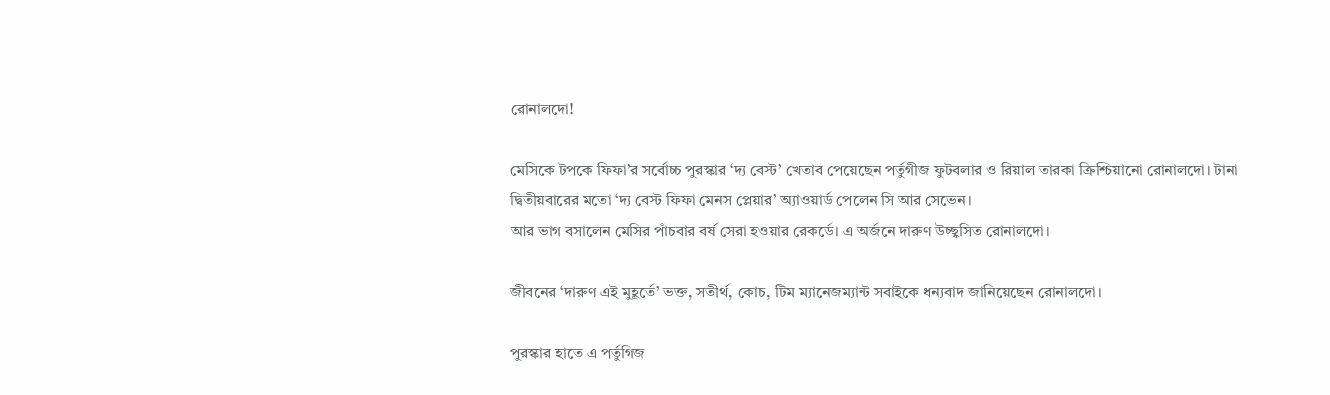রোনালদো!

মেসিকে টপকে ফিফা’র সর্বোচ্চ পুরস্কার ‘দ্য বেস্ট’ খেতাব পেয়েছেন পর্তুগীজ ফুটবলার ও রিয়াল তারকা ক্রিশ্চিয়ানো রোনালদো। টানা দ্বিতীয়বারের মতো ‘দ্য বেস্ট ফিফা মেনস প্লেয়ার’ অ্যাওয়ার্ড পেলেন সি আর সেভেন।
আর ভাগ বসালেন মেসির পাঁচবার বর্ষ সেরা হওয়ার রেকর্ডে। এ অর্জনে দারুণ উচ্ছ্বসিত রোনালদো।

জীবনের ‘দারুণ এই মুহূর্তে’ ভক্ত, সতীর্থ, কোচ, টিম ম্যানেজম্যান্ট সবাইকে ধন্যবাদ জানিয়েছেন রোনালদো।

পুরস্কার হাতে এ পর্তুগিজ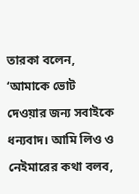তারকা বলেন, ‘আমাকে ভোট দেওয়ার জন্য সবাইকে ধন্যবাদ। আমি লিও ও নেইমারের কথা বলব,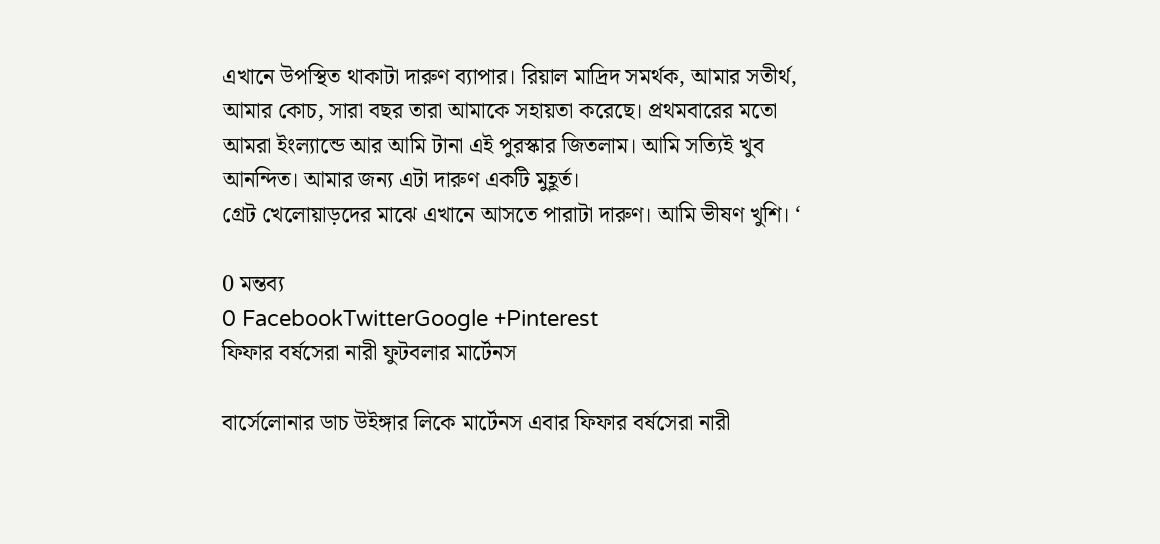এখানে উপস্থিত থাকাটা দারুণ ব্যাপার। রিয়াল মাদ্রিদ সমর্থক, আমার সতীর্থ, আমার কোচ, সারা বছর তারা আমাকে সহায়তা করেছে। প্রথমবারের মতো আমরা ইংল্যান্ডে আর আমি টানা এই পুরস্কার জিতলাম। আমি সত্যিই খুব আনন্দিত। আমার জন্য এটা দারুণ একটি মুহূর্ত।
গ্রেট খেলোয়াড়দের মাঝে এখানে আসতে পারাটা দারুণ। আমি ভীষণ খুশি। ‘

0 মন্তব্য
0 FacebookTwitterGoogle +Pinterest
ফিফার বর্ষসেরা নারী ফুটবলার মার্টেনস

বার্সেলোনার ডাচ উইঙ্গার লিকে মার্টেনস এবার ফিফার বর্ষসেরা নারী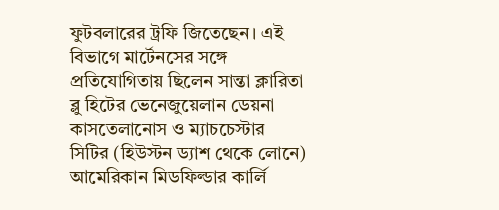ফুটবলারের ট্রফি জিতেছেন। এই বিভাগে মার্টেনসের সঙ্গে প্রতিযোগিতায় ছিলেন সান্তা ক্লারিতা ব্লু হিটের ভেনেজুয়েলান ডেয়না কাসতেলানোস ও ম্যাচচেস্টার সিটির (হিউস্টন ড্যাশ থেকে লোনে) আমেরিকান মিডফিল্ডার কার্লি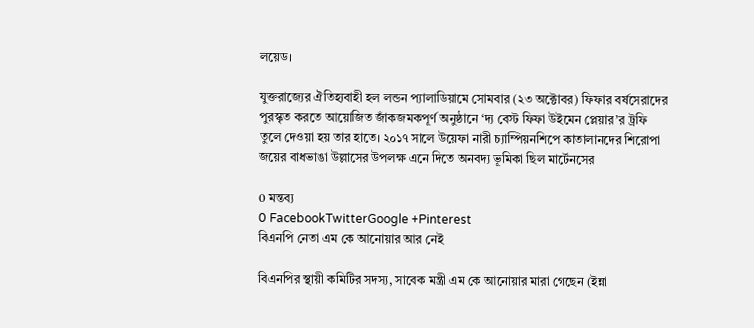লয়েড।

যুক্তরাজ্যের ঐতিহ্যবাহী হল লন্ডন প্যালাডিয়ামে সোমবার (২৩ অক্টোবর) ফিফার বর্ষসেরাদের পুরস্কৃত করতে আয়োজিত জাঁকজমকপূর্ণ অনুষ্ঠানে ‘দ্য বেস্ট ফিফা উইমেন প্লেয়ার’র ট্রফি তুলে দেওয়া হয় তার হাতে। ২০১৭ সালে উয়েফা নারী চ্যাম্পিয়নশিপে কাতালানদের শিরোপা জয়ের বাধভাঙা উল্লাসের উপলক্ষ এনে দিতে অনবদ্য ভূমিকা ছিল মার্টেনসের

0 মন্তব্য
0 FacebookTwitterGoogle +Pinterest
বিএনপি নেতা এম কে আনোয়ার আর নেই

বিএনপির স্থায়ী কমিটির সদস্য, সাবেক মন্ত্রী এম কে আনোয়ার মারা গেছেন (ইন্না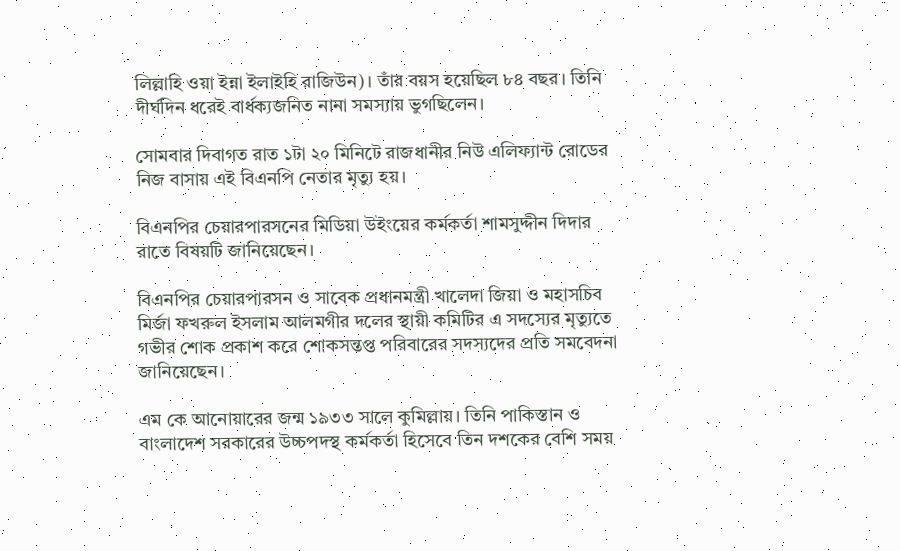লিল্লাহি ওয়া ইন্না ইলাইহি রাজিউন)। তাঁর বয়স হয়েছিল ৮৪ বছর। তিনি দীর্ঘদিন ধরেই বার্ধক্যজনিত নানা সমস্যায় ভুগছিলেন।

সোমবার দিবাগত রাত ১টা ২০ মিনিটে রাজধানীর নিউ এলিফ্যান্ট রোডের নিজ বাসায় এই বিএনপি নেতার মৃত্যু হয়।

বিএনপির চেয়ারপারসনের মিডিয়া উইংয়ের কর্মকর্তা শামসুদ্দীন দিদার রাতে বিষয়টি জানিয়েছেন।

বিএনপির চেয়ারপারসন ও সাবেক প্রধানমন্ত্রী খালেদা জিয়া ও মহাসচিব মির্জা ফখরুল ইসলাম আলমগীর দলের স্থায়ী কমিটির এ সদস্যের মৃত্যুতে গভীর শোক প্রকাশ করে শোকসন্তপ্ত পরিবারের সদস্যদের প্রতি সমবেদনা জানিয়েছেন।

এম কে আনোয়ারের জন্ম ১৯৩৩ সালে কুমিল্লায়। তিনি পাকিস্তান ও বাংলাদেশ সরকারের উচ্চপদস্থ কর্মকর্তা হিসেবে তিন দশকের বেশি সময়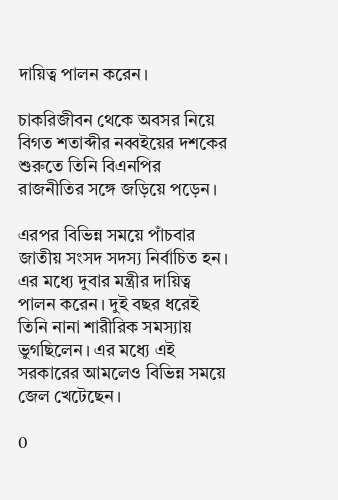দায়িত্ব পালন করেন।

চাকরিজীবন থেকে অবসর নিয়ে বিগত শতাব্দীর নব্বইয়ের দশকের শুরুতে তিনি বিএনপির রাজনীতির সঙ্গে জড়িয়ে পড়েন।

এরপর বিভিন্ন সময়ে পাঁচবার জাতীয় সংসদ সদস্য নির্বাচিত হন। এর মধ্যে দুবার মন্ত্রীর দায়িত্ব পালন করেন। দুই বছর ধরেই তিনি নানা শারীরিক সমস্যায় ভুগছিলেন। এর মধ্যে এই সরকারের আমলেও বিভিন্ন সময়ে জেল খেটেছেন।

0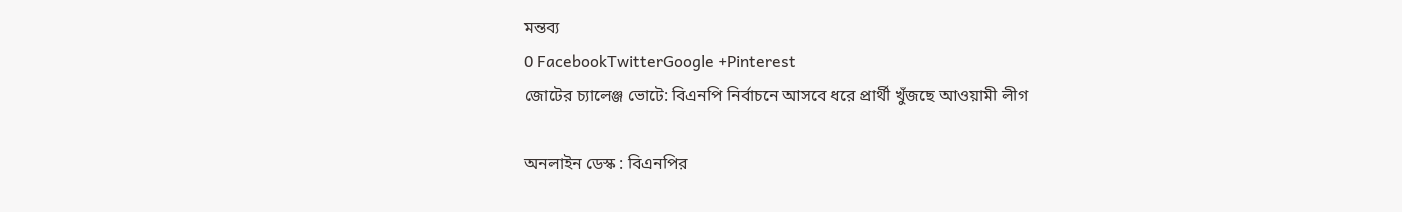মন্তব্য
0 FacebookTwitterGoogle +Pinterest
জোটের চ্যালেঞ্জ ভোটে: বিএনপি নির্বাচনে আসবে ধরে প্রার্থী খুঁজছে আওয়ামী লীগ

অনলাইন ডেস্ক : বিএনপির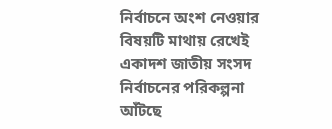নির্বাচনে অংশ নেওয়ার বিষয়টি মাথায় রেখেই একাদশ জাতীয় সংসদ নির্বাচনের পরিকল্পনা আঁটছে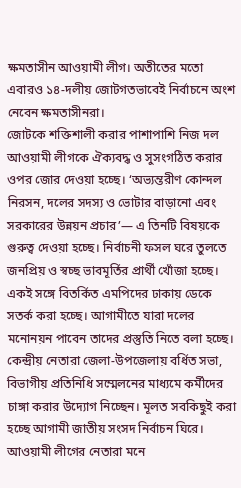ক্ষমতাসীন আওয়ামী লীগ। অতীতের মতো এবারও ১৪-দলীয় জোটগতভাবেই নির্বাচনে অংশ নেবেন ক্ষমতাসীনরা।
জোটকে শক্তিশালী করার পাশাপাশি নিজ দল আওয়ামী লীগকে ঐক্যবদ্ধ ও সুসংগঠিত করার ওপর জোর দেওয়া হচ্ছে। ‘অভ্যন্তরীণ কোন্দল নিরসন, দলের সদস্য ও ভোটার বাড়ানো এবং সরকারের উন্নয়ন প্রচার’— এ তিনটি বিষয়কে গুরুত্ব দেওয়া হচ্ছে। নির্বাচনী ফসল ঘরে তুলতে জনপ্রিয় ও স্বচ্ছ ভাবমূর্তির প্রার্থী খোঁজা হচ্ছে। একই সঙ্গে বিতর্কিত এমপিদের ঢাকায় ডেকে সতর্ক করা হচ্ছে। আগামীতে যারা দলের মনোনয়ন পাবেন তাদের প্রস্তুতি নিতে বলা হচ্ছে। কেন্দ্রীয় নেতারা জেলা-উপজেলায় বর্ধিত সভা, বিভাগীয় প্রতিনিধি সম্মেলনের মাধ্যমে কর্মীদের চাঙ্গা করার উদ্যোগ নিচ্ছেন। মূলত সবকিছুই করা হচ্ছে আগামী জাতীয় সংসদ নির্বাচন ঘিরে। আওয়ামী লীগের নেতারা মনে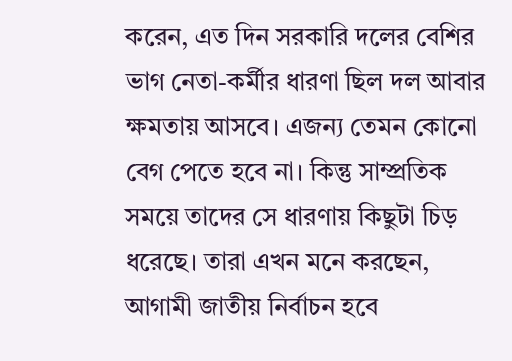করেন, এত দিন সরকারি দলের বেশির ভাগ নেতা-কর্মীর ধারণা ছিল দল আবার ক্ষমতায় আসবে। এজন্য তেমন কোনো বেগ পেতে হবে না। কিন্তু সাম্প্রতিক সময়ে তাদের সে ধারণায় কিছুটা চিড় ধরেছে। তারা এখন মনে করছেন, আগামী জাতীয় নির্বাচন হবে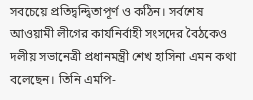সবচেয়ে প্রতিদ্বন্দ্বিতাপূর্ণ ও কঠিন। সর্বশেষ আওয়ামী লীগের কার্যনির্বাহী সংসদের বৈঠকেও দলীয় সভানেত্রী প্রধানমন্ত্রী শেখ হাসিনা এমন কথা বলেছেন। তিনি এমপি-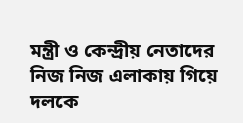মন্ত্রী ও কেন্দ্রীয় নেতাদের নিজ নিজ এলাকায় গিয়ে দলকে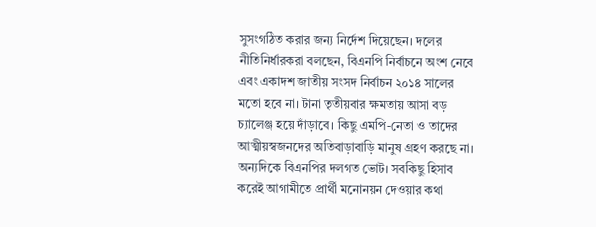সুসংগঠিত করার জন্য নির্দেশ দিয়েছেন। দলের নীতিনির্ধারকরা বলছেন, বিএনপি নির্বাচনে অংশ নেবে এবং একাদশ জাতীয় সংসদ নির্বাচন ২০১৪ সালের মতো হবে না। টানা তৃতীয়বার ক্ষমতায় আসা বড় চ্যালেঞ্জ হয়ে দাঁড়াবে। কিছু এমপি-নেতা ও তাদের আত্মীয়স্বজনদের অতিবাড়াবাড়ি মানুষ গ্রহণ করছে না। অন্যদিকে বিএনপির দলগত ভোট। সবকিছু হিসাব করেই আগামীতে প্রার্থী মনোনয়ন দেওয়ার কথা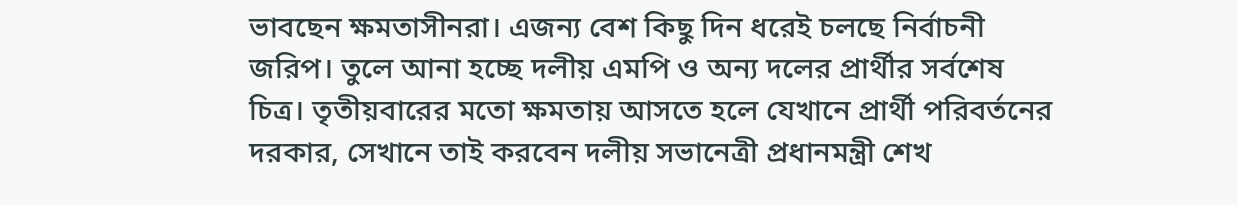ভাবছেন ক্ষমতাসীনরা। এজন্য বেশ কিছু দিন ধরেই চলছে নির্বাচনী জরিপ। তুলে আনা হচ্ছে দলীয় এমপি ও অন্য দলের প্রার্থীর সর্বশেষ চিত্র। তৃতীয়বারের মতো ক্ষমতায় আসতে হলে যেখানে প্রার্থী পরিবর্তনের দরকার, সেখানে তাই করবেন দলীয় সভানেত্রী প্রধানমন্ত্রী শেখ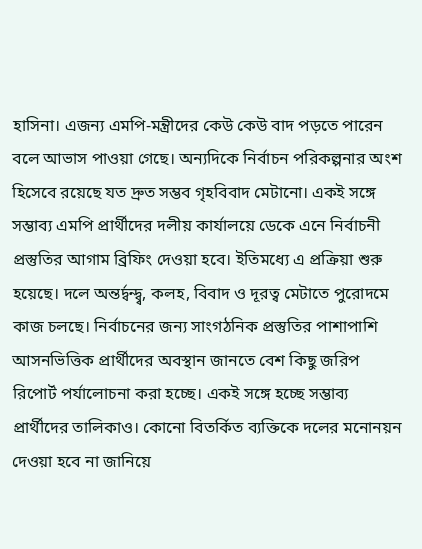হাসিনা। এজন্য এমপি-মন্ত্রীদের কেউ কেউ বাদ পড়তে পারেন বলে আভাস পাওয়া গেছে। অন্যদিকে নির্বাচন পরিকল্পনার অংশ হিসেবে রয়েছে যত দ্রুত সম্ভব গৃহবিবাদ মেটানো। একই সঙ্গে সম্ভাব্য এমপি প্রার্থীদের দলীয় কার্যালয়ে ডেকে এনে নির্বাচনী প্রস্তুতির আগাম ব্রিফিং দেওয়া হবে। ইতিমধ্যে এ প্রক্রিয়া শুরু হয়েছে। দলে অন্তর্দ্বন্দ্ব্ব, কলহ, বিবাদ ও দূরত্ব মেটাতে পুরোদমে কাজ চলছে। নির্বাচনের জন্য সাংগঠনিক প্রস্তুতির পাশাপাশি আসনভিত্তিক প্রার্থীদের অবস্থান জানতে বেশ কিছু জরিপ রিপোর্ট পর্যালোচনা করা হচ্ছে। একই সঙ্গে হচ্ছে সম্ভাব্য প্রার্থীদের তালিকাও। কোনো বিতর্কিত ব্যক্তিকে দলের মনোনয়ন দেওয়া হবে না জানিয়ে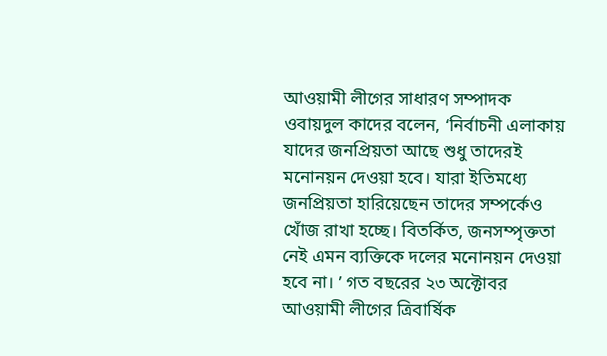আওয়ামী লীগের সাধারণ সম্পাদক ওবায়দুল কাদের বলেন, ‘নির্বাচনী এলাকায় যাদের জনপ্রিয়তা আছে শুধু তাদেরই মনোনয়ন দেওয়া হবে। যারা ইতিমধ্যে জনপ্রিয়তা হারিয়েছেন তাদের সম্পর্কেও খোঁজ রাখা হচ্ছে। বিতর্কিত, জনসম্পৃক্ততা নেই এমন ব্যক্তিকে দলের মনোনয়ন দেওয়া হবে না। ’ গত বছরের ২৩ অক্টোবর আওয়ামী লীগের ত্রিবার্ষিক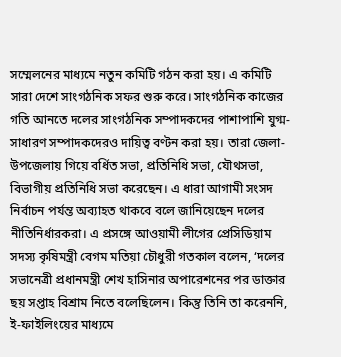সম্মেলনের মাধ্যমে নতুন কমিটি গঠন করা হয়। এ কমিটি সারা দেশে সাংগঠনিক সফর শুরু করে। সাংগঠনিক কাজের গতি আনতে দলের সাংগঠনিক সম্পাদকদের পাশাপাশি যুগ্ম-সাধারণ সম্পাদকদেরও দায়িত্ব বণ্টন করা হয়। তারা জেলা-উপজেলায় গিয়ে বর্ধিত সভা, প্রতিনিধি সভা, যৌথসভা, বিভাগীয় প্রতিনিধি সভা করেছেন। এ ধারা আগামী সংসদ নির্বাচন পর্যন্ত অব্যাহত থাকবে বলে জানিয়েছেন দলের নীতিনির্ধারকরা। এ প্রসঙ্গে আওয়ামী লীগের প্রেসিডিয়াম সদস্য কৃষিমন্ত্রী বেগম মতিয়া চৌধুরী গতকাল বলেন, ‘দলের সভানেত্রী প্রধানমন্ত্রী শেখ হাসিনার অপারেশনের পর ডাক্তার ছয় সপ্তাহ বিশ্রাম নিতে বলেছিলেন। কিন্তু তিনি তা করেননি, ই-ফাইলিংয়ের মাধ্যমে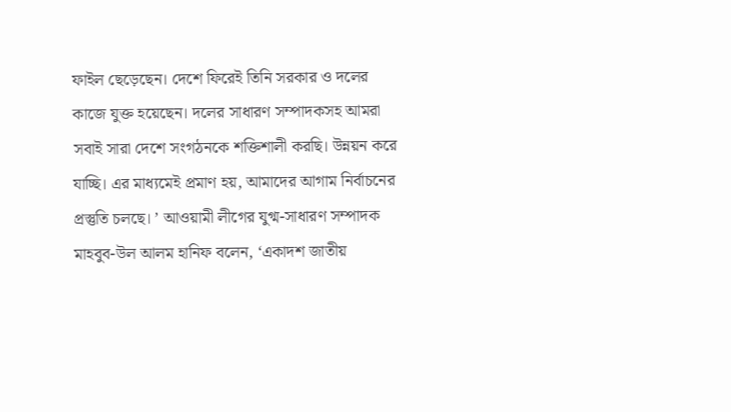ফাইল ছেড়েছেন। দেশে ফিরেই তিনি সরকার ও দলের কাজে যুক্ত হয়েছেন। দলের সাধারণ সম্পাদকসহ আমরা সবাই সারা দেশে সংগঠনকে শক্তিশালী করছি। উন্নয়ন করে যাচ্ছি। এর মাধ্যমেই প্রমাণ হয়, আমাদের আগাম নির্বাচনের প্রস্তুতি চলছে। ’ আওয়ামী লীগের যুগ্ম-সাধারণ সম্পাদক মাহবুব-উল আলম হানিফ বলেন, ‘একাদশ জাতীয়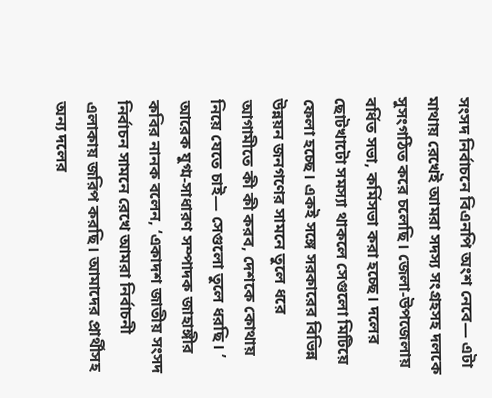সংসদ নির্বাচনে বিএনপি অংশ নেবে— এটা মাথায় রেখেই আমরা সদস্য সংগ্রহসহ দলকে সুসংগঠিত করে চলেছি। জেলা-উপজেলায় বর্ধিত সভা, কর্মিসভা করা হচ্ছে। দলের ছোটখাটো সমস্যা থাকলে সেগুলো মিটিয়ে ফেলা হচ্ছে। একই সঙ্গে সরকারের বিভিন্ন উন্নয়ন জনগণের সামনে তুলে ধরে আগামীতে কী কী করব, দেশকে কোথায় নিয়ে যেতে চাই— সেগুলো তুলে ধরছি। ’ আরেক যুগ্ম-সাধারণ সম্পাদক জাহাঙ্গীর কবির নানক বলেন, ‘একাদশ জাতীয় সংসদ নির্বাচন সামনে রেখে আমরা নির্বাচনী এলাকায় জরিপ করছি। আমাদের প্রার্থীসহ অন্য দলের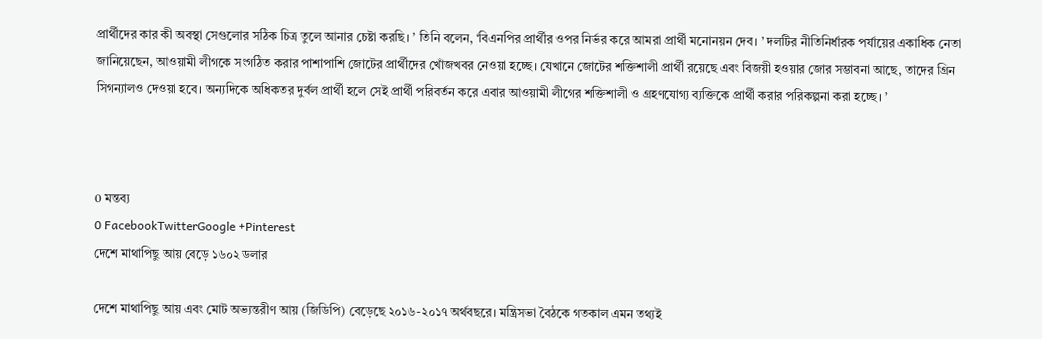প্রার্থীদের কার কী অবস্থা সেগুলোর সঠিক চিত্র তুলে আনার চেষ্টা করছি। ’ তিনি বলেন, ‘বিএনপির প্রার্থীর ওপর নির্ভর করে আমরা প্রার্থী মনোনয়ন দেব। ’ দলটির নীতিনির্ধারক পর্যায়ের একাধিক নেতা জানিয়েছেন, আওয়ামী লীগকে সংগঠিত করার পাশাপাশি জোটের প্রার্থীদের খোঁজখবর নেওয়া হচ্ছে। যেখানে জোটের শক্তিশালী প্রার্থী রয়েছে এবং বিজয়ী হওয়ার জোর সম্ভাবনা আছে, তাদের গ্রিন সিগন্যালও দেওয়া হবে। অন্যদিকে অধিকতর দুর্বল প্রার্থী হলে সেই প্রার্থী পরিবর্তন করে এবার আওয়ামী লীগের শক্তিশালী ও গ্রহণযোগ্য ব্যক্তিকে প্রার্থী করার পরিকল্পনা করা হচ্ছে। ’



0 মন্তব্য
0 FacebookTwitterGoogle +Pinterest
দেশে মাথাপিছু আয় বেড়ে ১৬০২ ডলার

দেশে মাথাপিছু আয় এবং মোট অভ্যন্তরীণ আয় (জিডিপি) বেড়েছে ২০১৬-২০১৭ অর্থবছরে। মন্ত্রিসভা বৈঠকে গতকাল এমন তথ্যই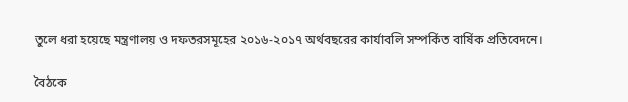তুলে ধরা হয়েছে মন্ত্রণালয় ও দফতরসমূহের ২০১৬-২০১৭ অর্থবছরের কার্যাবলি সম্পর্কিত বার্ষিক প্রতিবেদনে।

বৈঠকে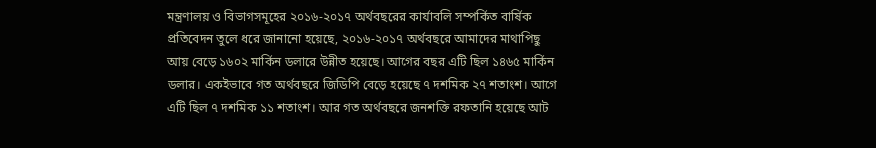মন্ত্রণালয় ও বিভাগসমূহের ২০১৬-২০১৭ অর্থবছরের কার্যাবলি সম্পর্কিত বার্ষিক প্রতিবেদন তুলে ধরে জানানো হয়েছে, ২০১৬-২০১৭ অর্থবছরে আমাদের মাথাপিছু আয় বেড়ে ১৬০২ মার্কিন ডলারে উন্নীত হয়েছে। আগের বছর এটি ছিল ১৪৬৫ মার্কিন ডলার। একইভাবে গত অর্থবছরে জিডিপি বেড়ে হয়েছে ৭ দশমিক ২৭ শতাংশ। আগে এটি ছিল ৭ দশমিক ১১ শতাংশ। আর গত অর্থবছরে জনশক্তি রফতানি হয়েছে আট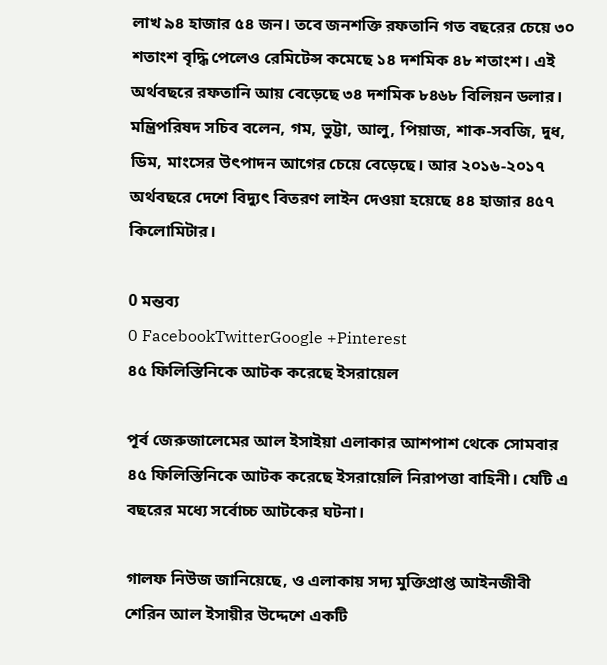লাখ ৯৪ হাজার ৫৪ জন। তবে জনশক্তি রফতানি গত বছরের চেয়ে ৩০ শতাংশ বৃদ্ধি পেলেও রেমিটেন্স কমেছে ১৪ দশমিক ৪৮ শতাংশ। এই অর্থবছরে রফতানি আয় বেড়েছে ৩৪ দশমিক ৮৪৬৮ বিলিয়ন ডলার। মন্ত্রিপরিষদ সচিব বলেন, গম, ভুট্টা, আলু, পিয়াজ, শাক-সবজি, দুধ, ডিম, মাংসের উৎপাদন আগের চেয়ে বেড়েছে। আর ২০১৬-২০১৭ অর্থবছরে দেশে বিদ্যুৎ বিতরণ লাইন দেওয়া হয়েছে ৪৪ হাজার ৪৫৭ কিলোমিটার।

0 মন্তব্য
0 FacebookTwitterGoogle +Pinterest
৪৫ ফিলিস্তিনিকে আটক করেছে ইসরায়েল

পূর্ব জেরুজালেমের আল ইসাইয়া এলাকার আশপাশ থেকে সোমবার ৪৫ ফিলিস্তিনিকে আটক করেছে ইসরায়েলি নিরাপত্তা বাহিনী। যেটি এ বছরের মধ্যে সর্বোচ্চ আটকের ঘটনা।

গালফ নিউজ জানিয়েছে, ও এলাকায় সদ্য মুক্তিপ্রাপ্ত আইনজীবী শেরিন আল ইসায়ীর উদ্দেশে একটি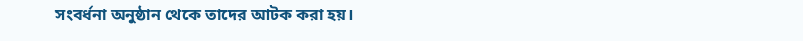সংবর্ধনা অনুষ্ঠান থেকে তাদের আটক করা হয়।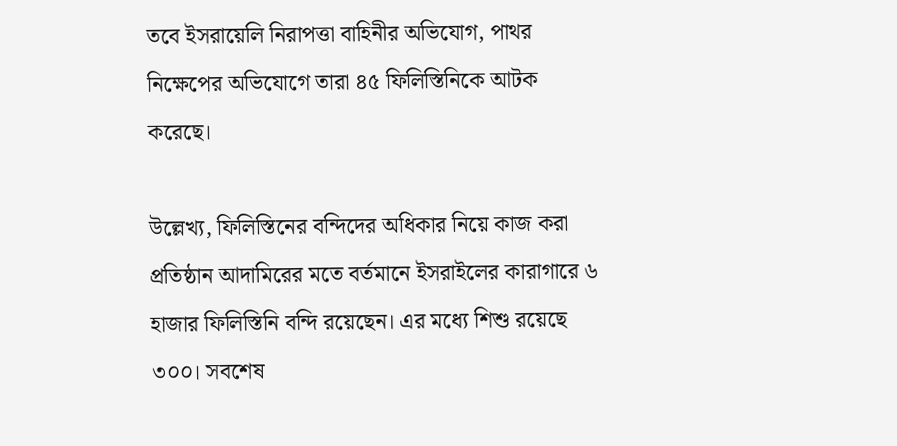তবে ইসরায়েলি নিরাপত্তা বাহিনীর অভিযোগ, পাথর নিক্ষেপের অভিযোগে তারা ৪৫ ফিলিস্তিনিকে আটক করেছে।

উল্লেখ্য, ফিলিস্তিনের বন্দিদের অধিকার নিয়ে কাজ করা প্রতিষ্ঠান আদামিরের মতে বর্তমানে ইসরাইলের কারাগারে ৬ হাজার ফিলিস্তিনি বন্দি রয়েছেন। এর মধ্যে শিশু রয়েছে ৩০০। সবশেষ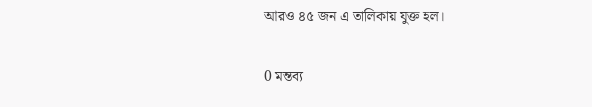আরও ৪৫ জন এ তালিকায় যুক্ত হল।

0 মন্তব্য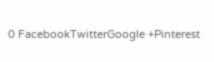0 FacebookTwitterGoogle +Pinterest